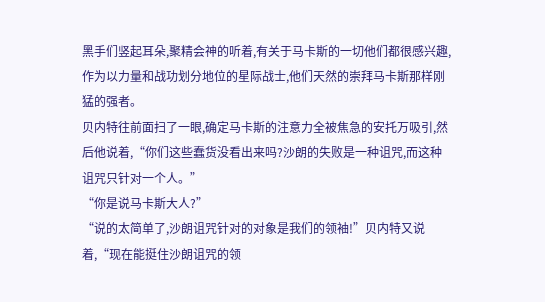黑手们竖起耳朵,聚精会神的听着,有关于马卡斯的一切他们都很感兴趣,作为以力量和战功划分地位的星际战士,他们天然的崇拜马卡斯那样刚猛的强者。
贝内特往前面扫了一眼,确定马卡斯的注意力全被焦急的安托万吸引,然后他说着,“你们这些蠢货没看出来吗?沙朗的失败是一种诅咒,而这种诅咒只针对一个人。”
“你是说马卡斯大人?”
“说的太简单了,沙朗诅咒针对的对象是我们的领袖!”贝内特又说着,“现在能挺住沙朗诅咒的领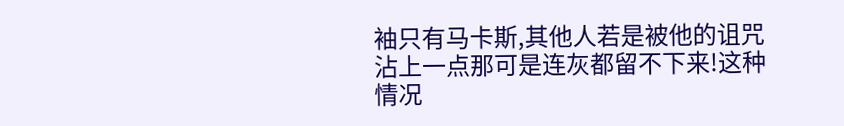袖只有马卡斯,其他人若是被他的诅咒沾上一点那可是连灰都留不下来!这种情况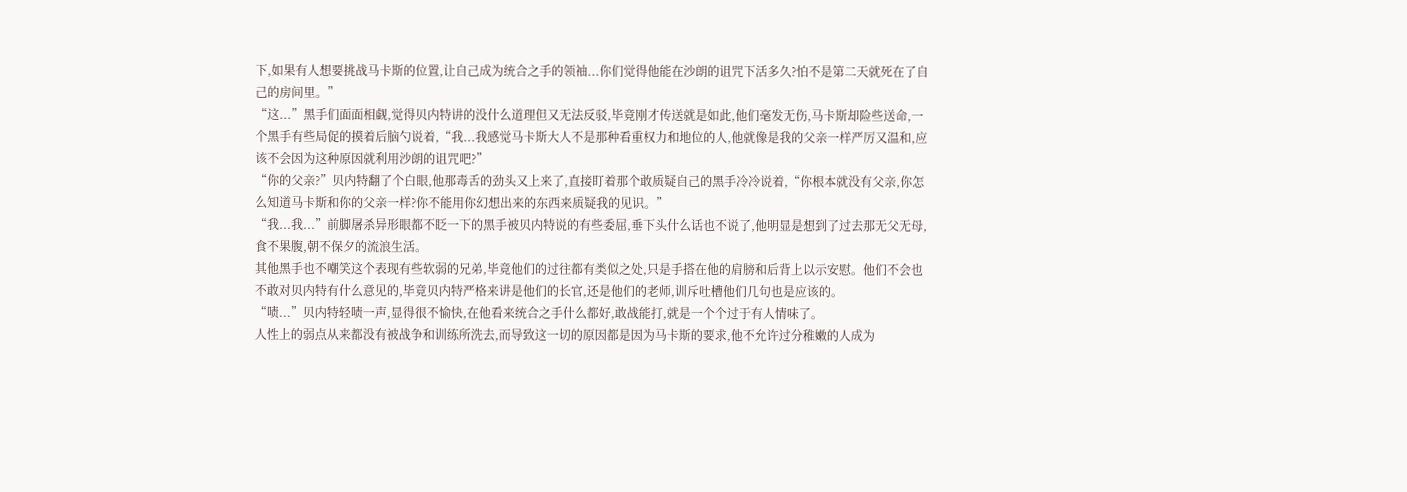下,如果有人想要挑战马卡斯的位置,让自己成为统合之手的领袖...你们觉得他能在沙朗的诅咒下活多久?怕不是第二天就死在了自己的房间里。”
“这...”黑手们面面相觑,觉得贝内特讲的没什么道理但又无法反驳,毕竟刚才传送就是如此,他们毫发无伤,马卡斯却险些送命,一个黑手有些局促的摸着后脑勺说着,“我...我感觉马卡斯大人不是那种看重权力和地位的人,他就像是我的父亲一样严厉又温和,应该不会因为这种原因就利用沙朗的诅咒吧?”
“你的父亲?”贝内特翻了个白眼,他那毒舌的劲头又上来了,直接盯着那个敢质疑自己的黑手冷冷说着,“你根本就没有父亲,你怎么知道马卡斯和你的父亲一样?你不能用你幻想出来的东西来质疑我的见识。”
“我...我...”前脚屠杀异形眼都不眨一下的黑手被贝内特说的有些委屈,垂下头什么话也不说了,他明显是想到了过去那无父无母,食不果腹,朝不保夕的流浪生活。
其他黑手也不嘲笑这个表现有些软弱的兄弟,毕竟他们的过往都有类似之处,只是手搭在他的肩膀和后背上以示安慰。他们不会也不敢对贝内特有什么意见的,毕竟贝内特严格来讲是他们的长官,还是他们的老师,训斥吐槽他们几句也是应该的。
“啧...”贝内特轻啧一声,显得很不愉快,在他看来统合之手什么都好,敢战能打,就是一个个过于有人情味了。
人性上的弱点从来都没有被战争和训练所洗去,而导致这一切的原因都是因为马卡斯的要求,他不允许过分稚嫩的人成为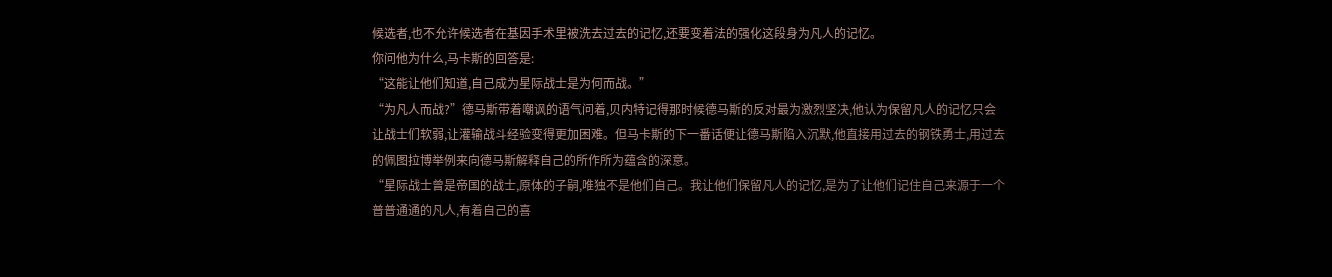候选者,也不允许候选者在基因手术里被洗去过去的记忆,还要变着法的强化这段身为凡人的记忆。
你问他为什么,马卡斯的回答是:
“这能让他们知道,自己成为星际战士是为何而战。”
“为凡人而战?”德马斯带着嘲讽的语气问着,贝内特记得那时候德马斯的反对最为激烈坚决,他认为保留凡人的记忆只会让战士们软弱,让灌输战斗经验变得更加困难。但马卡斯的下一番话便让德马斯陷入沉默,他直接用过去的钢铁勇士,用过去的佩图拉博举例来向德马斯解释自己的所作所为蕴含的深意。
“星际战士曾是帝国的战士,原体的子嗣,唯独不是他们自己。我让他们保留凡人的记忆,是为了让他们记住自己来源于一个普普通通的凡人,有着自己的喜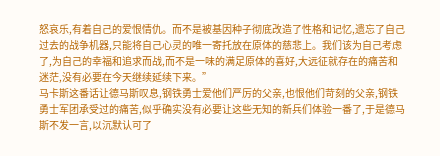怒哀乐,有着自己的爱恨情仇。而不是被基因种子彻底改造了性格和记忆,遗忘了自己过去的战争机器,只能将自己心灵的唯一寄托放在原体的慈悲上。我们该为自己考虑了,为自己的幸福和追求而战,而不是一味的满足原体的喜好,大远征就存在的痛苦和迷茫,没有必要在今天继续延续下来。”
马卡斯这番话让德马斯叹息,钢铁勇士爱他们严厉的父亲,也恨他们苛刻的父亲,钢铁勇士军团承受过的痛苦,似乎确实没有必要让这些无知的新兵们体验一番了,于是德马斯不发一言,以沉默认可了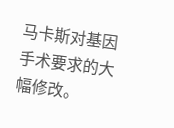马卡斯对基因手术要求的大幅修改。